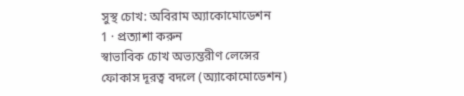সুস্থ চোখ: অবিরাম অ্যাকোমোডেশন
1 · প্রত্যাশা করুন
স্বাভাবিক চোখ অভ্যন্তরীণ লেন্সের ফোকাস দূরত্ব বদলে (অ্যাকোমোডেশন)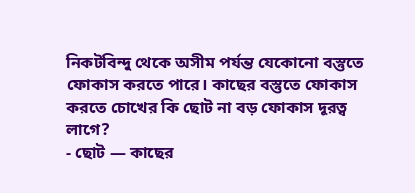নিকটবিন্দু থেকে অসীম পর্যন্ত যেকোনো বস্তুতে ফোকাস করতে পারে। কাছের বস্তুতে ফোকাস করতে চোখের কি ছোট না বড় ফোকাস দূরত্ব লাগে?
- ছোট — কাছের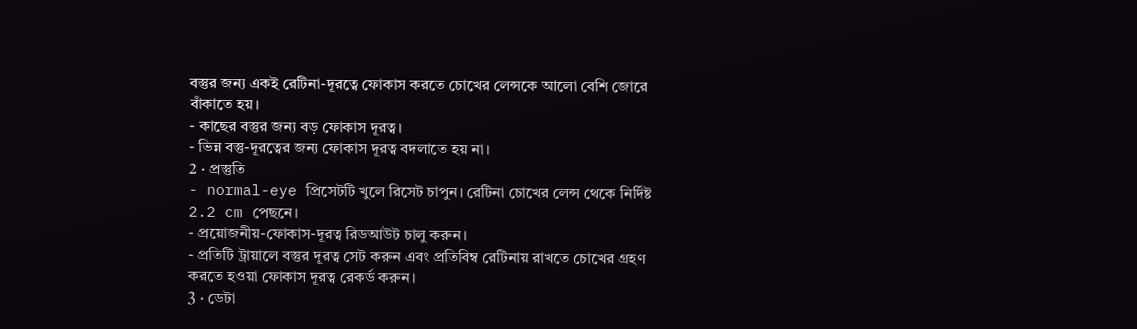বস্তুর জন্য একই রেটিনা-দূরত্বে ফোকাস করতে চোখের লেন্সকে আলো বেশি জোরে বাঁকাতে হয়।
- কাছের বস্তুর জন্য বড় ফোকাস দূরত্ব।
- ভিন্ন বস্তু-দূরত্বের জন্য ফোকাস দূরত্ব বদলাতে হয় না।
2 · প্রস্তুতি
- normal-eye প্রিসেটটি খুলে রিসেট চাপুন। রেটিনা চোখের লেন্স থেকে নির্দিষ্ট 2.2 cm পেছনে।
- প্রয়োজনীয়-ফোকাস-দূরত্ব রিডআউট চালু করুন।
- প্রতিটি ট্রায়ালে বস্তুর দূরত্ব সেট করুন এবং প্রতিবিম্ব রেটিনায় রাখতে চোখের গ্রহণ করতে হওয়া ফোকাস দূরত্ব রেকর্ড করুন।
3 · ডেটা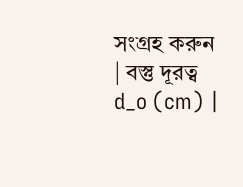সংগ্রহ করুন
| বস্তু দূরত্ব d_o (cm) |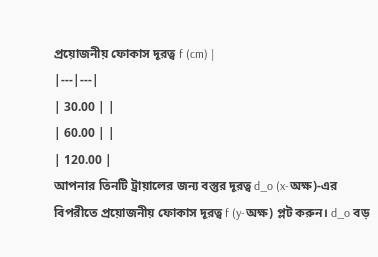প্রয়োজনীয় ফোকাস দূরত্ব f (cm) |
|---|---|
| 30.00 | |
| 60.00 | |
| 120.00 |
আপনার তিনটি ট্রায়ালের জন্য বস্তুর দূরত্ব d_o (x-অক্ষ)-এর বিপরীতে প্রয়োজনীয় ফোকাস দূরত্ব f (y-অক্ষ) প্লট করুন। d_o বড়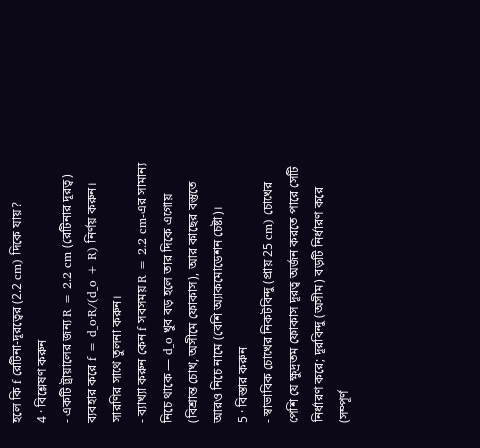হলে কি f রেটিনা-দূরত্বের (2.2 cm) দিকে যায়?
4 · বিশ্লেষণ করুন
- একটি ট্রায়ালের জন্য R = 2.2 cm (রেটিনার দূরত্ব) ব্যবহার করে f = d_o·R/(d_o + R) নির্ণয় করুন। সারণির সাথে তুলনা করুন।
- ব্যাখ্যা করুন কেন f সবসময় R = 2.2 cm-এর সামান্য নিচে থাকে — d_o খুব বড় হলে তার দিকে এগোয় (বিশ্রান্ত চোখ, অসীমে ফোকাস), আর কাছের বস্তুতে আরও নিচে নামে (বেশি অ্যাকমোডেশন চেষ্টা)।
5 · বিস্তার করুন
- স্বাভাবিক চোখের নিকটবিন্দু (প্রায় 25 cm) চোখের পেশি যে ক্ষুদ্রতম ফোকাস দূরত্ব অর্জন করতে পারে সেটি নির্ধারণ করে; দূরবিন্দু (অসীম) বড়টি নির্ধারণ করে (সম্পূর্ণ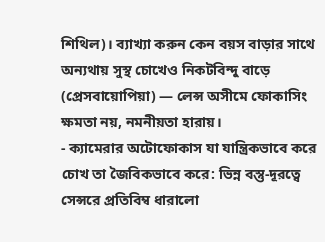শিথিল)। ব্যাখ্যা করুন কেন বয়স বাড়ার সাথে অন্যথায় সুস্থ চোখেও নিকটবিন্দু বাড়ে (প্রেসবায়োপিয়া) — লেন্স অসীমে ফোকাসিং ক্ষমতা নয়, নমনীয়তা হারায়।
- ক্যামেরার অটোফোকাস যা যান্ত্রিকভাবে করে চোখ তা জৈবিকভাবে করে: ভিন্ন বস্তু-দূরত্বে সেন্সরে প্রতিবিম্ব ধারালো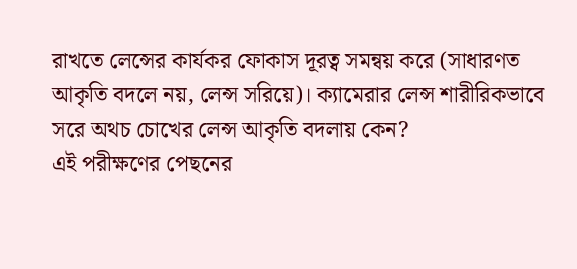রাখতে লেন্সের কার্যকর ফোকাস দূরত্ব সমন্বয় করে (সাধারণত আকৃতি বদলে নয়, লেন্স সরিয়ে)। ক্যামেরার লেন্স শারীরিকভাবে সরে অথচ চোখের লেন্স আকৃতি বদলায় কেন?
এই পরীক্ষণের পেছনের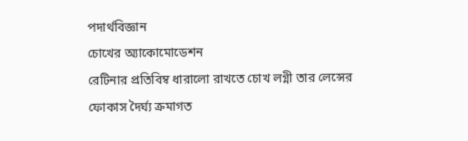পদার্থবিজ্ঞান
চোখের অ্যাকোমোডেশন
রেটিনার প্রতিবিম্ব ধারালো রাখতে চোখ লগ্নী তার লেন্সের ফোকাস দৈর্ঘ্য ক্রমাগত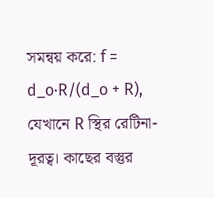সমন্বয় করে: f = d_o·R/(d_o + R), যেখানে R স্থির রেটিনা-দূরত্ব। কাছের বস্তুর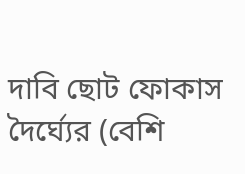দাবি ছোট ফোকাস দৈর্ঘ্যের (বেশি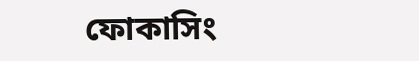ফোকাসিং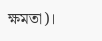ক্ষমতা)।